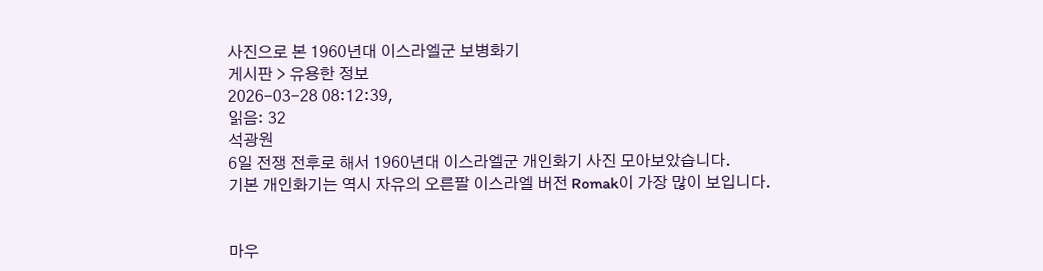사진으로 본 1960년대 이스라엘군 보병화기
게시판 > 유용한 정보
2026-03-28 08:12:39,
읽음: 32
석광원
6일 전쟁 전후로 해서 1960년대 이스라엘군 개인화기 사진 모아보았습니다.
기본 개인화기는 역시 자유의 오른팔 이스라엘 버전 Romak이 가장 많이 보입니다.


마우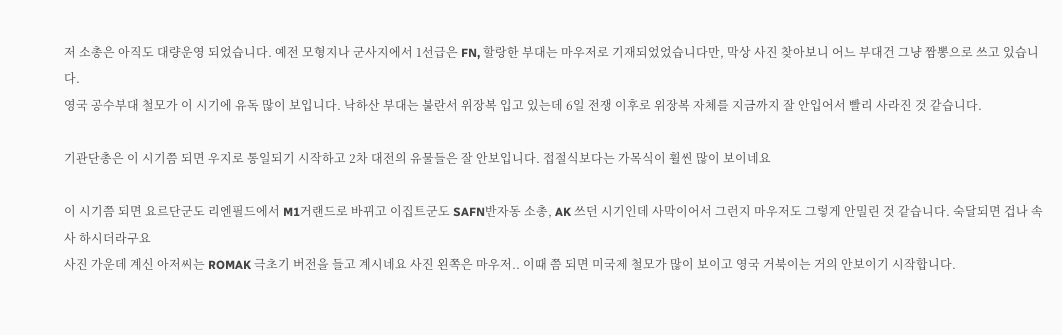저 소총은 아직도 대량운영 되었습니다. 예전 모형지나 군사지에서 1선급은 FN, 할랑한 부대는 마우저로 기재되었었습니다만, 막상 사진 찾아보니 어느 부대건 그냥 짬뽕으로 쓰고 있습니다.
영국 공수부대 철모가 이 시기에 유독 많이 보입니다. 낙하산 부대는 불란서 위장복 입고 있는데 6일 전쟁 이후로 위장복 자체를 지금까지 잘 안입어서 빨리 사라진 것 같습니다.

기관단총은 이 시기쯤 되면 우지로 통일되기 시작하고 2차 대전의 유물들은 잘 안보입니다. 접절식보다는 가목식이 휠씬 많이 보이네요

이 시기쯤 되면 요르단군도 리엔필드에서 M1거랜드로 바뀌고 이집트군도 SAFN반자동 소총, AK 쓰던 시기인데 사막이어서 그런지 마우저도 그렇게 안밀린 것 같습니다. 숙달되면 겁나 속사 하시더라구요
사진 가운데 계신 아저씨는 ROMAK 극초기 버전을 들고 계시네요 사진 왼쪽은 마우저.. 이때 쯤 되면 미국제 철모가 많이 보이고 영국 거북이는 거의 안보이기 시작합니다.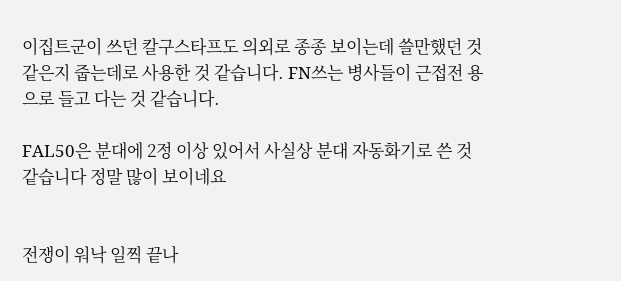이집트군이 쓰던 칼구스타프도 의외로 종종 보이는데 쓸만했던 것 같은지 줍는데로 사용한 것 같습니다. FN쓰는 병사들이 근접전 용으로 들고 다는 것 같습니다.

FAL50은 분대에 2정 이상 있어서 사실상 분대 자동화기로 쓴 것 같습니다 정말 많이 보이네요


전쟁이 워낙 일찍 끝나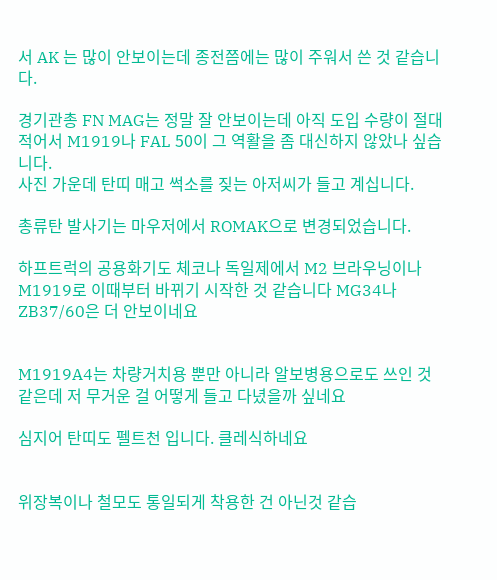서 AK 는 많이 안보이는데 종전쯤에는 많이 주워서 쓴 것 같습니다.

경기관총 FN MAG는 정말 잘 안보이는데 아직 도입 수량이 절대 적어서 M1919나 FAL 50이 그 역활을 좀 대신하지 않았나 싶습니다.
사진 가운데 탄띠 매고 썩소를 짖는 아저씨가 들고 계십니다.

총류탄 발사기는 마우저에서 ROMAK으로 변경되었습니다.

하프트럭의 공용화기도 체코나 독일제에서 M2 브라우닝이나 M1919로 이때부터 바뀌기 시작한 것 같습니다 MG34나 ZB37/60은 더 안보이네요


M1919A4는 차량거치용 뿐만 아니라 알보병용으로도 쓰인 것 같은데 저 무거운 걸 어떻게 들고 다녔을까 싶네요

심지어 탄띠도 펠트천 입니다. 클레식하네요


위장복이나 철모도 통일되게 착용한 건 아닌것 같습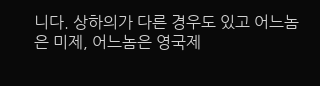니다. 상하의가 다른 경우도 있고 어느놈은 미제, 어느놈은 영국제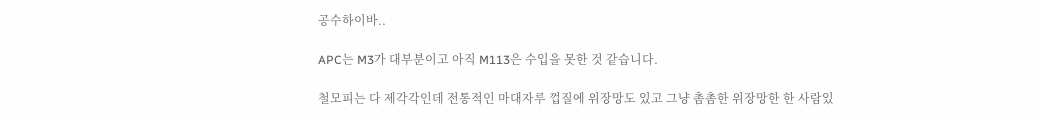공수하이바..

APC는 M3가 대부분이고 아직 M113은 수입을 못한 것 같습니다.

철모피는 다 제각각인데 전통적인 마대자루 껍질에 위장망도 있고 그냥 촘촘한 위장망한 한 사람있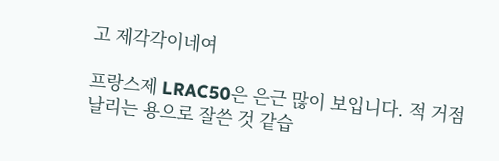고 제각각이네여

프랑스제 LRAC50은 은근 많이 보입니다. 적 거점 날리는 용으로 잘쓴 것 같습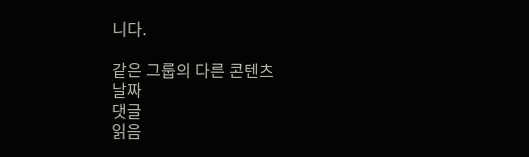니다.

같은 그룹의 다른 콘텐츠
날짜
댓글
읽음